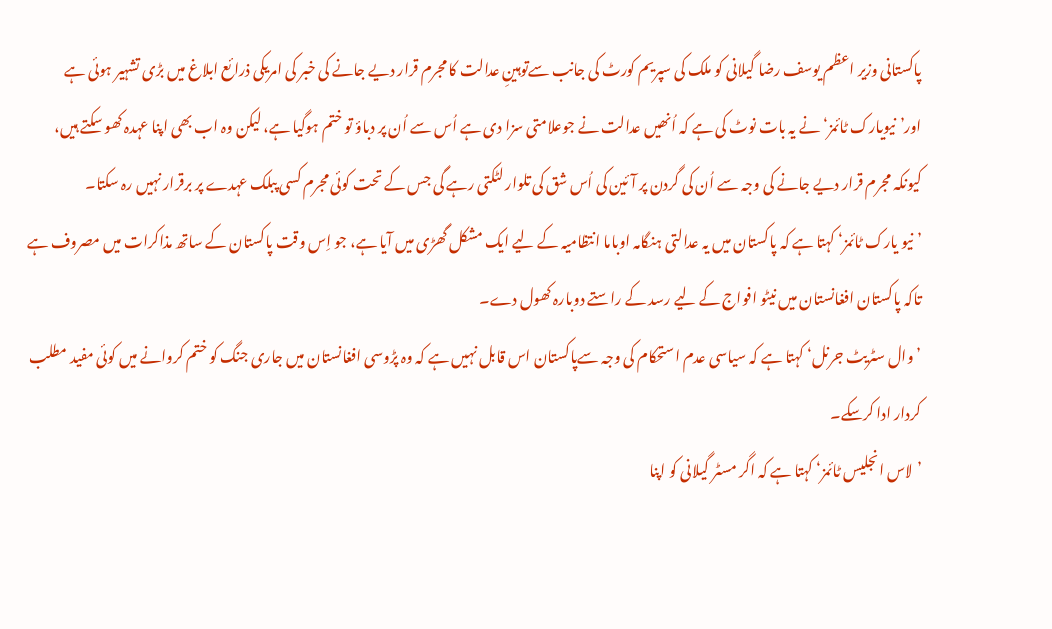پاکستانی وزیر اعظم یوسف رضا گیلانی کو ملک کی سپریم کورٹ کی جانب سےتوہینِ عدالت کا مجرم قرار دیے جانے کی خبر کی امریکی ذرائع ابلاغ میں بڑی تشہیر ہوئی ہے اور’نیویارک ٹائمز‘ نے یہ بات نوٹ کی ہے کہ اُنھیں عدالت نے جوعلامتی سزا دی ہے اُس سے اُن پر دباؤ تو ختم ہوگیا ہے، لیکن وہ اب بھی اپنا عہدہ کھو سکتے ہیں، کیونکہ مجرم قرار دیے جانے کی وجہ سے اُن کی گردن پر آئین کی اُس شق کی تلوار لٹکتی رہے گی جس کے تحت کوئی مجرم کسی پبلک عہدے پر برقرار نہیں رہ سکتا۔
’نیو یارک ٹائمز‘ کہتا ہے کہ پاکستان میں یہ عدالتی ہنگامہ اوباما انتظامیہ کے لیے ایک مشکل گھڑی میں آیا ہے، جو اِس وقت پاکستان کے ساتھ مذاکرات میں مصروف ہے تاکہ پاکستان افغانستان میں نیٹو افواج کے لیے رسد کے راستے دوبارہ کھول دے۔
’وال سٹریٹ جرنل‘ کہتا ہے کہ سیاسی عدم استحکام کی وجہ سےپاکستان اس قابل نہیں ہے کہ وہ پڑوسی افغانستان میں جاری جنگ کو ختم کروانے میں کوئی مفید مطلب کردار ادا کرسکے۔
’لاس انجلیس ٹائمز‘ کہتا ہے کہ اگر مسٹر گیلانی کو اپنا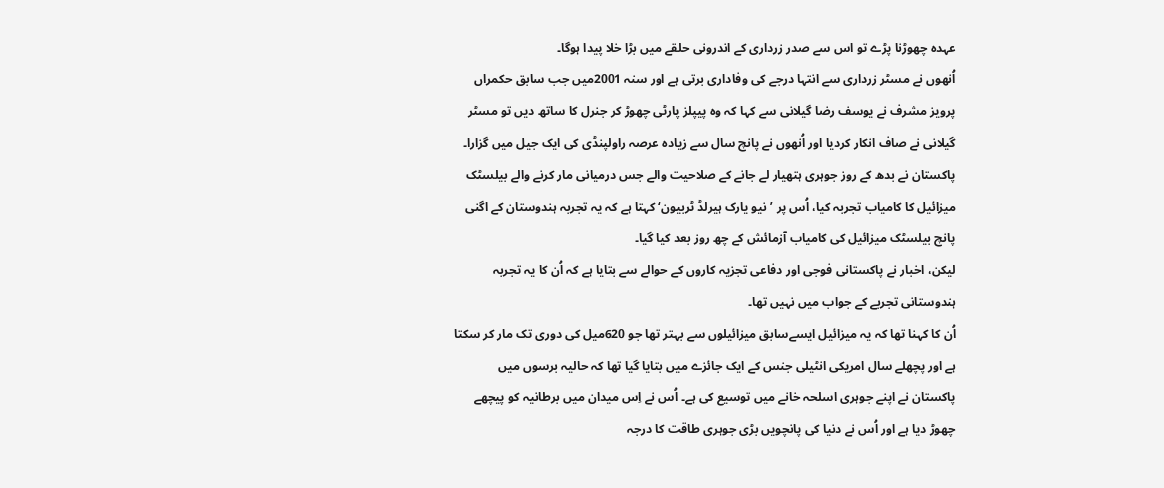عہدہ چھوڑنا پڑے تو اس سے صدر زرداری کے اندرونی حلقے میں بڑا خلا پیدا ہوگا۔
اُنھوں نے مسٹر زرداری سے انتہا درجے کی وفاداری برتی ہے اور سنہ 2001میں جب سابق حکمراں پرویز مشرف نے یوسف رضا گیلانی سے کہا کہ وہ پیپلز پارٹی چھوڑ کر جنرل کا ساتھ دیں تو مسٹر گیلانی نے صاف انکار کردیا اور اُنھوں نے پانچ سال سے زیادہ عرصہ راولپنڈی کی ایک جیل میں گزارا۔
پاکستان نے بدھ کے روز جوہری ہتھیار لے جانے کے صلاحیت والے جس درمیانی مار کرنے والے بیلسٹک میزائیل کا کامیاب تجربہ کیا، اُس پر ’نیو یارک ہیرلڈ ٹربیون‘ کہتا ہے کہ یہ تجربہ ہندوستان کے اگنی پانچ بیلسٹک میزائیل کی کامیاب آزمائش کے چھ روز بعد کیا گیا۔
لیکن، اخبار نے پاکستانی فوجی اور دفاعی تجزیہ کاروں کے حوالے سے بتایا ہے کہ اُن کا یہ تجربہ ہندوستانی تجربے کے جواب میں نہیں تھا۔
اُن کا کہنا تھا کہ یہ میزائیل ایسےسابق میزائیلوں سے بہتر تھا جو 620میل کی دوری تک مار کر سکتا ہے اور پچھلے سال امریکی انٹیلی جنس کے ایک جائزے میں بتایا گیا تھا کہ حالیہ برسوں میں پاکستان نے اپنے جوہری اسلحہ خانے میں توسیع کی ہے۔ اُس نے اِس میدان میں برطانیہ کو پیچھے چھوڑ دیا ہے اور اُس نے دنیا کی پانچویں بڑی جوہری طاقت کا درجہ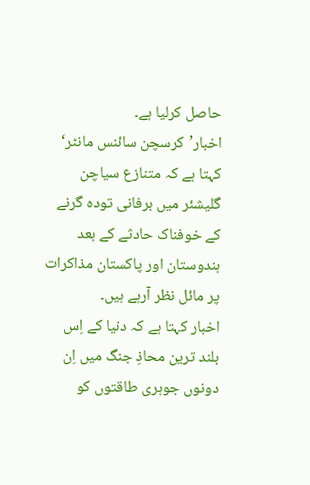حاصل کرلیا ہے۔
اخبار’کرسچن سائنس مانٹر‘ کہتا ہے کہ متنازع سیاچن گلیشئر میں برفانی تودہ گرنے کے خوفناک حادثے کے بعد ہندوستان اور پاکستان مذاکرات پر مائل نظر آرہے ہیں۔
اخبار کہتا ہے کہ دنیا کے اِس بلند ترین محاذِ جنگ میں اِن دونوں جوہری طاقتوں کو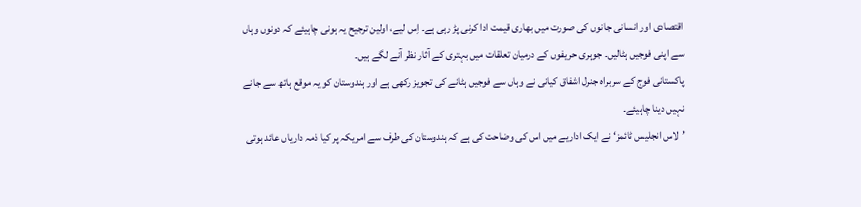اقتصادی اور انسانی جانوں کی صورت میں بھاری قیمت ادا کرنی پڑ رہی ہے۔ اِس لیے، اولین ترجیح یہ ہونی چاہیئے کہ دونوں وہاں سے اپنی فوجیں ہٹالیں۔ جوہری حریفوں کے درمیان تعلقات میں بہتری کے آثار نظر آنے لگے ہیں۔
پاکستانی فوج کے سربراہ جنرل اشفاق کیانی نے وہاں سے فوجیں ہٹانے کی تجویز رکھی ہے اور ہندوستان کو یہ موقع ہاتھ سے جانے نہیں دینا چاہیئے۔
’لاس انجلیس ٹائمز‘ نے ایک اداریے میں اس کی وضاحت کی ہے کہ ہندوستان کی طرف سے امریکہ پر کیا ذمہ داریاں عائد ہوتی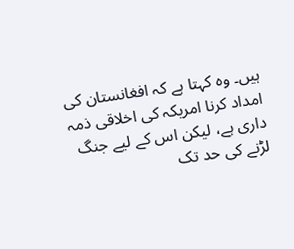ہیں۔ وہ کہتا ہے کہ افغانستان کی امداد کرنا امریکہ کی اخلاقی ذمہ داری ہے، لیکن اس کے لیے جنگ لڑنے کی حد تک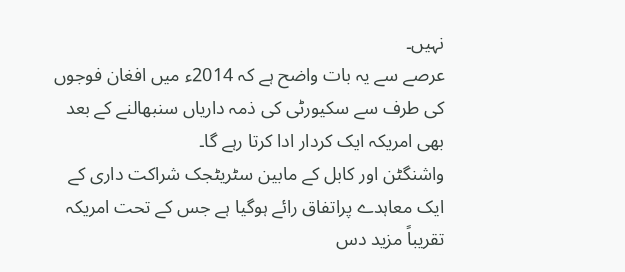نہیں۔
عرصے سے یہ بات واضح ہے کہ 2014ء میں افغان فوجوں کی طرف سے سکیورٹی کی ذمہ داریاں سنبھالنے کے بعد بھی امریکہ ایک کردار ادا کرتا رہے گا۔
واشنگٹن اور کابل کے مابین سٹریٹجک شراکت داری کے ایک معاہدے پراتفاق رائے ہوگیا ہے جس کے تحت امریکہ تقریباً مزید دس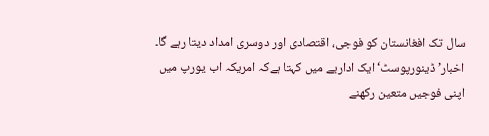سال تک افغانستان کو فوجی، اقتصادی اور دوسری امداد دیتا رہے گا۔
اخبار’ڈینورپوسٹ‘ ایک اداریے میں کہتا ہےکہ امریکہ اب یورپ میں اپنی فوجیں متعین رکھنے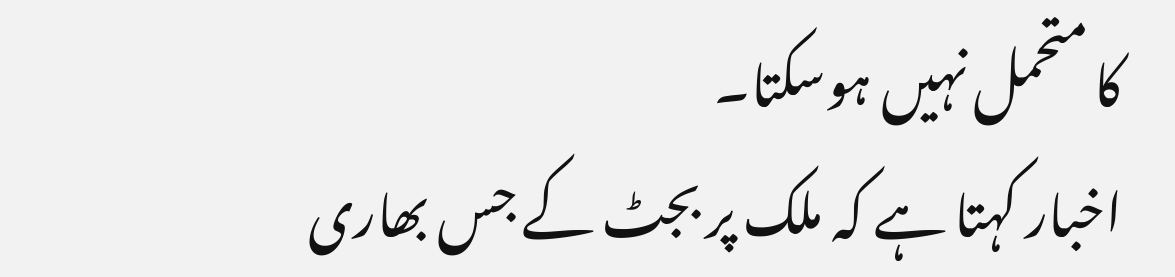کا متحمل نہیں ہوسکتا۔
اخبار کہتا ہے کہ ملک پر بجٹ کے جس بھاری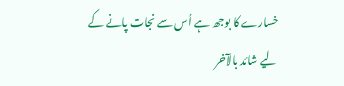خسارے کا بوجھ ہے اُس سے نجات پانے کے لیے شائد بالآخر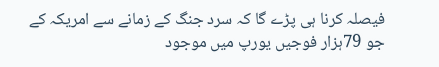فیصلہ کرنا ہی پڑے گا کہ سرد جنگ کے زمانے سے امریکہ کے جو 79ہزار فوجیں یورپ میں موجود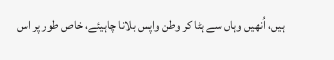ہیں، اُنھیں وہاں سے ہٹا کر وطن واپس بلانا چاہیئے، خاص طور پر اس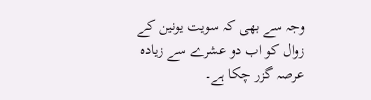وجہ سے بھی کہ سویت یونین کے زوال کو اب دو عشرے سے زیادہ عرصہ گزر چکا ہے۔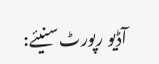آڈیو رپورٹ سنیئے: